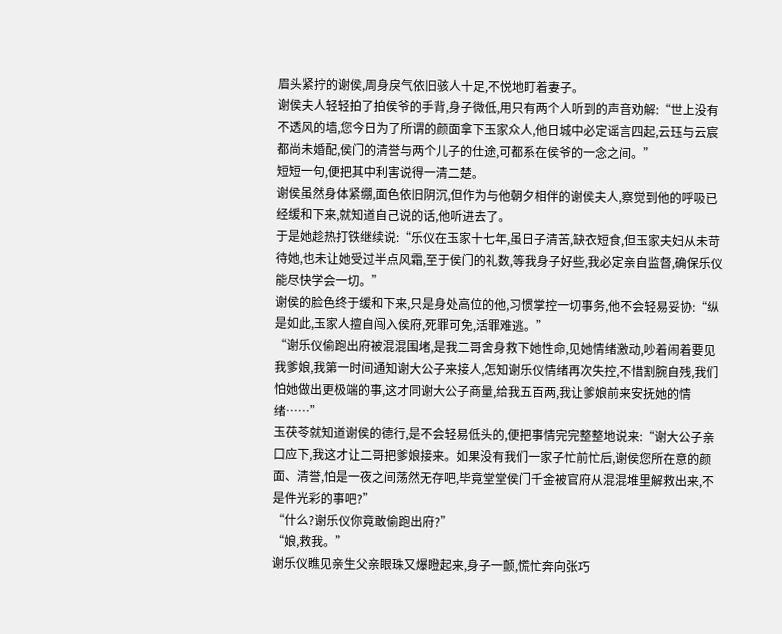眉头紧拧的谢侯,周身戾气依旧骇人十足,不悦地盯着妻子。
谢侯夫人轻轻拍了拍侯爷的手背,身子微低,用只有两个人听到的声音劝解:“世上没有不透风的墙,您今日为了所谓的颜面拿下玉家众人,他日城中必定谣言四起,云珏与云宸都尚未婚配,侯门的清誉与两个儿子的仕途,可都系在侯爷的一念之间。”
短短一句,便把其中利害说得一清二楚。
谢侯虽然身体紧绷,面色依旧阴沉,但作为与他朝夕相伴的谢侯夫人,察觉到他的呼吸已经缓和下来,就知道自己说的话,他听进去了。
于是她趁热打铁继续说:“乐仪在玉家十七年,虽日子清苦,缺衣短食,但玉家夫妇从未苛待她,也未让她受过半点风霜,至于侯门的礼数,等我身子好些,我必定亲自监督,确保乐仪能尽快学会一切。”
谢侯的脸色终于缓和下来,只是身处高位的他,习惯掌控一切事务,他不会轻易妥协:“纵是如此,玉家人擅自闯入侯府,死罪可免,活罪难逃。”
“谢乐仪偷跑出府被混混围堵,是我二哥舍身救下她性命,见她情绪激动,吵着闹着要见我爹娘,我第一时间通知谢大公子来接人,怎知谢乐仪情绪再次失控,不惜割腕自残,我们怕她做出更极端的事,这才同谢大公子商量,给我五百两,我让爹娘前来安抚她的情绪……”
玉茯苓就知道谢侯的德行,是不会轻易低头的,便把事情完完整整地说来:“谢大公子亲口应下,我这才让二哥把爹娘接来。如果没有我们一家子忙前忙后,谢侯您所在意的颜面、清誉,怕是一夜之间荡然无存吧,毕竟堂堂侯门千金被官府从混混堆里解救出来,不是件光彩的事吧?”
“什么?谢乐仪你竟敢偷跑出府?”
“娘,救我。”
谢乐仪瞧见亲生父亲眼珠又爆瞪起来,身子一颤,慌忙奔向张巧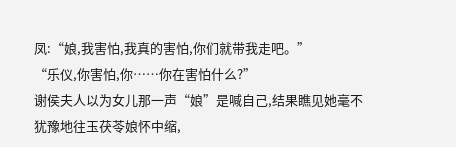凤:“娘,我害怕,我真的害怕,你们就带我走吧。”
“乐仪,你害怕,你……你在害怕什么?”
谢侯夫人以为女儿那一声“娘”是喊自己,结果瞧见她毫不犹豫地往玉茯苓娘怀中缩,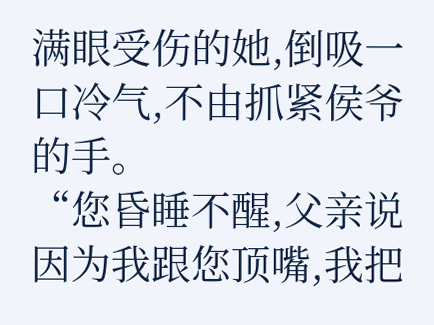满眼受伤的她,倒吸一口冷气,不由抓紧侯爷的手。
“您昏睡不醒,父亲说因为我跟您顶嘴,我把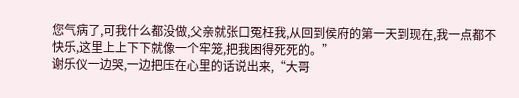您气病了,可我什么都没做,父亲就张口冤枉我,从回到侯府的第一天到现在,我一点都不快乐,这里上上下下就像一个牢笼,把我困得死死的。”
谢乐仪一边哭,一边把压在心里的话说出来,“大哥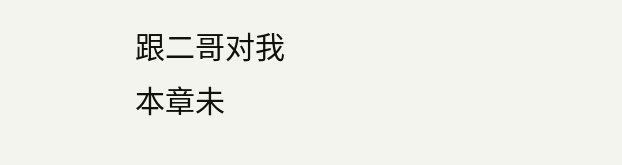跟二哥对我
本章未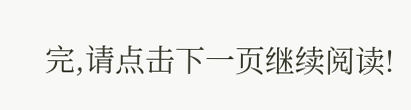完,请点击下一页继续阅读!